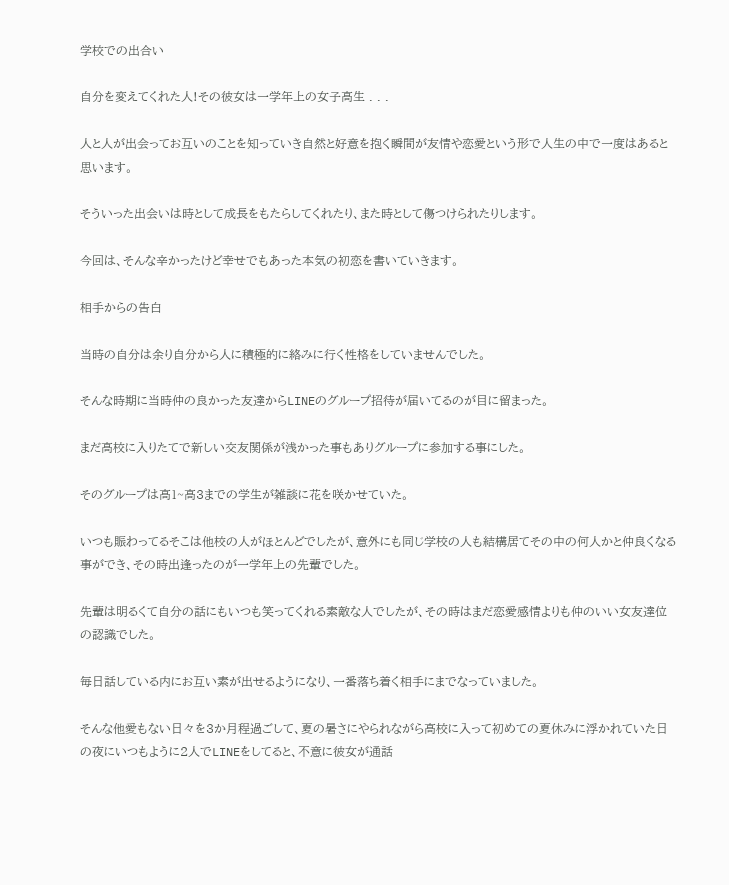学校での出合い

自分を変えてくれた人!その彼女は一学年上の女子高生 . . .

人と人が出会ってお互いのことを知っていき自然と好意を抱く瞬間が友情や恋愛という形で人生の中で一度はあると思います。

そういった出会いは時として成長をもたらしてくれたり、また時として傷つけられたりします。

今回は、そんな辛かったけど幸せでもあった本気の初恋を書いていきます。

相手からの告白

当時の自分は余り自分から人に積極的に絡みに行く性格をしていませんでした。

そんな時期に当時仲の良かった友達からLINEのグループ招待が届いてるのが目に留まった。

まだ高校に入りたてで新しい交友関係が浅かった事もありグループに参加する事にした。

そのグループは高1~高3までの学生が雑談に花を咲かせていた。

いつも賑わってるそこは他校の人がほとんどでしたが、意外にも同じ学校の人も結構居てその中の何人かと仲良くなる事ができ、その時出逢ったのが一学年上の先輩でした。

先輩は明るくて自分の話にもいつも笑ってくれる素敵な人でしたが、その時はまだ恋愛感情よりも仲のいい女友達位の認識でした。

毎日話している内にお互い素が出せるようになり、一番落ち着く相手にまでなっていました。

そんな他愛もない日々を3か月程過ごして、夏の暑さにやられながら高校に入って初めての夏休みに浮かれていた日の夜にいつもように2人でLINEをしてると、不意に彼女が通話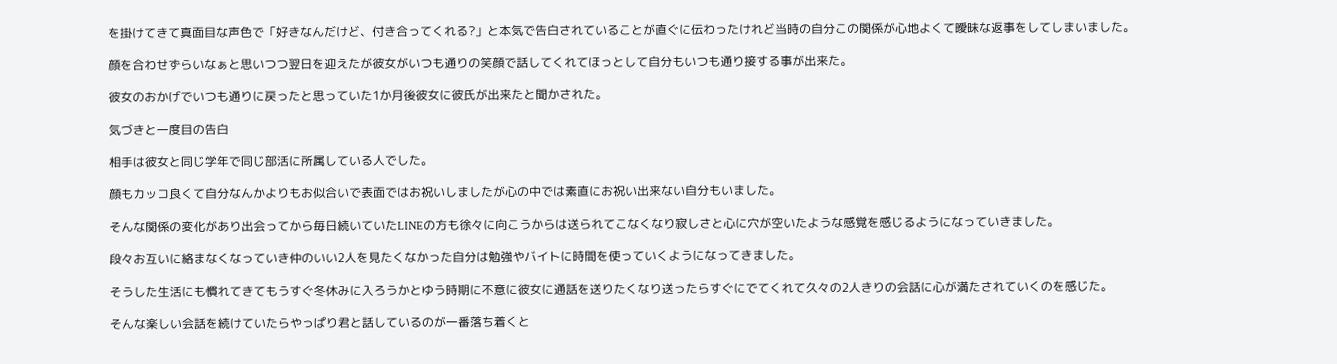を掛けてきて真面目な声色で「好きなんだけど、付き合ってくれる?」と本気で告白されていることが直ぐに伝わったけれど当時の自分この関係が心地よくて曖昧な返事をしてしまいました。

顔を合わせずらいなぁと思いつつ翌日を迎えたが彼女がいつも通りの笑顔で話してくれてほっとして自分もいつも通り接する事が出来た。

彼女のおかげでいつも通りに戻ったと思っていた1か月後彼女に彼氏が出来たと聞かされた。

気づきと一度目の告白

相手は彼女と同じ学年で同じ部活に所属している人でした。

顔もカッコ良くて自分なんかよりもお似合いで表面ではお祝いしましたが心の中では素直にお祝い出来ない自分もいました。

そんな関係の変化があり出会ってから毎日続いていたLINEの方も徐々に向こうからは送られてこなくなり寂しさと心に穴が空いたような感覚を感じるようになっていきました。

段々お互いに絡まなくなっていき仲のいい2人を見たくなかった自分は勉強やバイトに時間を使っていくようになってきました。

そうした生活にも慣れてきてもうすぐ冬休みに入ろうかとゆう時期に不意に彼女に通話を送りたくなり送ったらすぐにでてくれて久々の2人きりの会話に心が満たされていくのを感じた。

そんな楽しい会話を続けていたらやっぱり君と話しているのが一番落ち着くと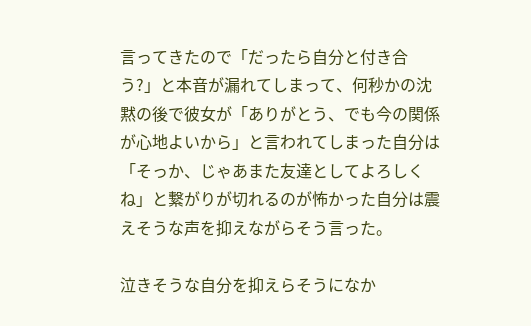言ってきたので「だったら自分と付き合う?」と本音が漏れてしまって、何秒かの沈黙の後で彼女が「ありがとう、でも今の関係が心地よいから」と言われてしまった自分は「そっか、じゃあまた友達としてよろしくね」と繋がりが切れるのが怖かった自分は震えそうな声を抑えながらそう言った。

泣きそうな自分を抑えらそうになか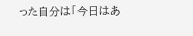った自分は「今日はあ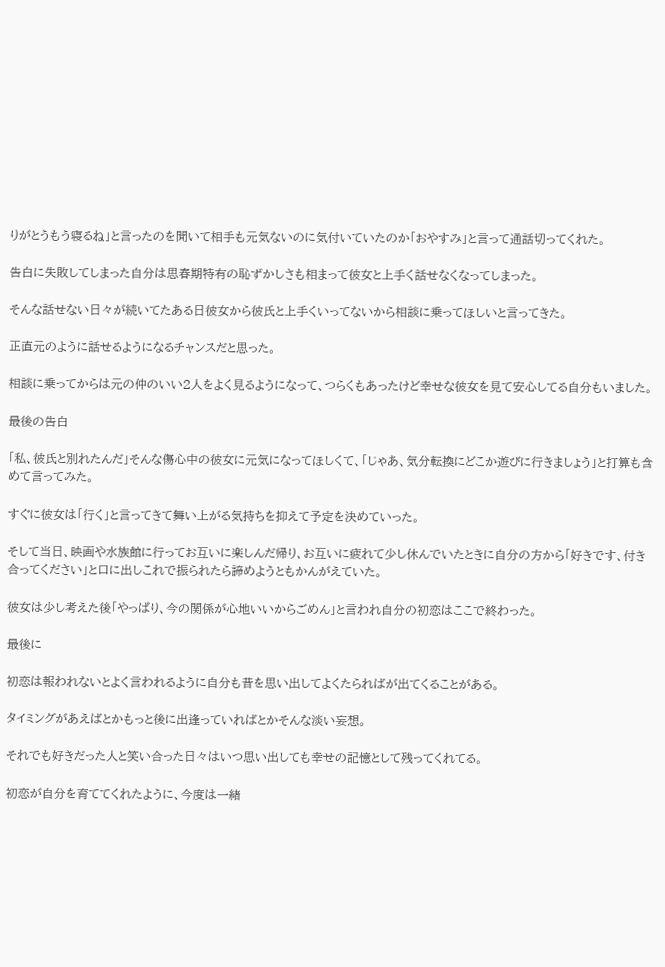りがとうもう寝るね」と言ったのを聞いて相手も元気ないのに気付いていたのか「おやすみ」と言って通話切ってくれた。

告白に失敗してしまった自分は思春期特有の恥ずかしさも相まって彼女と上手く話せなくなってしまった。

そんな話せない日々が続いてたある日彼女から彼氏と上手くいってないから相談に乗ってほしいと言ってきた。

正直元のように話せるようになるチャンスだと思った。

相談に乗ってからは元の仲のいい2人をよく見るようになって、つらくもあったけど幸せな彼女を見て安心してる自分もいました。

最後の告白

「私、彼氏と別れたんだ」そんな傷心中の彼女に元気になってほしくて、「じゃあ、気分転換にどこか遊びに行きましょう」と打算も含めて言ってみた。

すぐに彼女は「行く」と言ってきて舞い上がる気持ちを抑えて予定を決めていった。

そして当日、映画や水族館に行ってお互いに楽しんだ帰り、お互いに疲れて少し休んでいたときに自分の方から「好きです、付き合ってください」と口に出しこれで振られたら諦めようともかんがえていた。

彼女は少し考えた後「やっぱり、今の関係が心地いいからごめん」と言われ自分の初恋はここで終わった。

最後に

初恋は報われないとよく言われるように自分も昔を思い出してよくたらればが出てくることがある。

タイミングがあえばとかもっと後に出逢っていればとかそんな淡い妄想。

それでも好きだった人と笑い合った日々はいつ思い出しても幸せの記憶として残ってくれてる。

初恋が自分を育ててくれたように、今度は一緒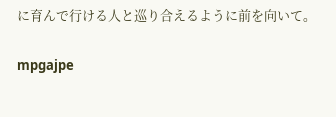に育んで行ける人と巡り合えるように前を向いて。

mpgajpe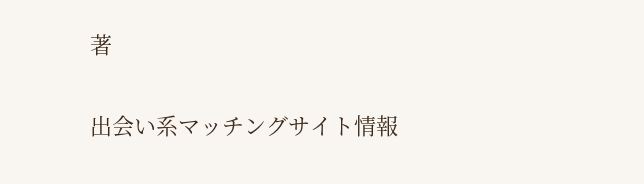著

出会い系マッチングサイト情報